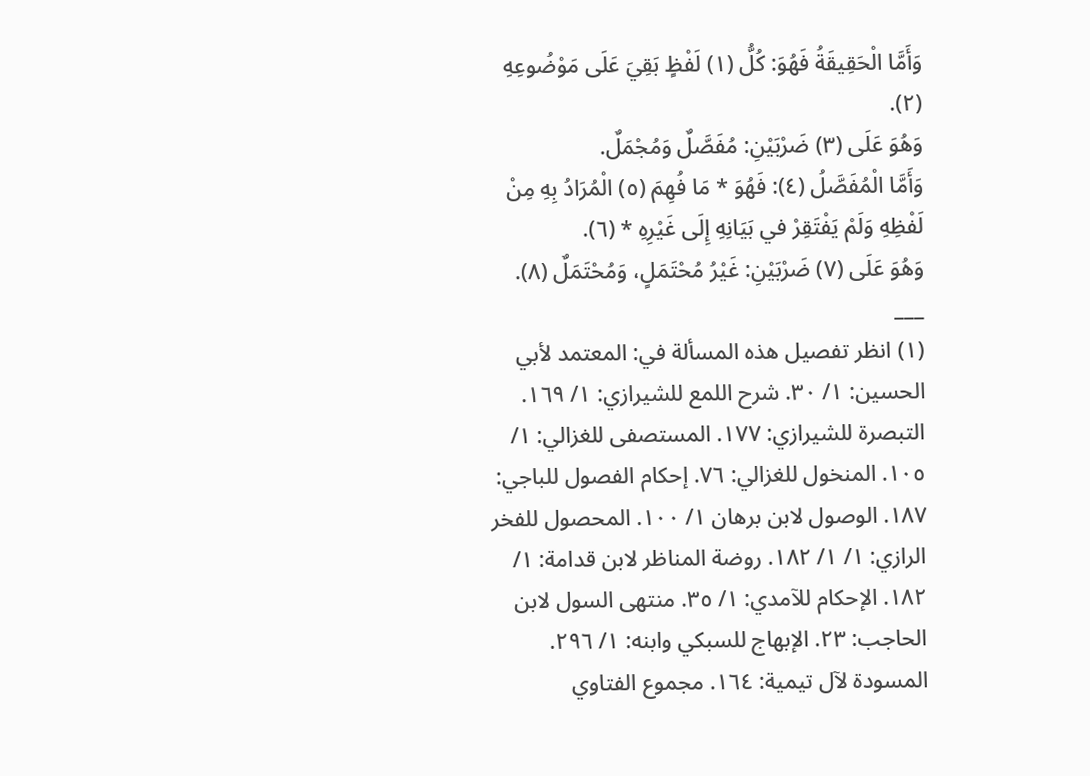وَأَمَّا الْحَقِيقَةُ فَهُوَ: كُلُّ (١) لَفْظٍ بَقِيَ عَلَى مَوْضُوعِهِ (٢).
وَهُوَ عَلَى (٣) ضَرْبَيْنِ: مُفَصَّلٌ وَمُجْمَلٌ.
وَأَمَّا الْمُفَصَّلُ (٤): فَهُوَ * مَا فُهِمَ (٥) الْمُرَادُ بِهِ مِنْ لَفْظِهِ وَلَمْ يَفْتَقِرْ في بَيَانِهِ إِلَى غَيْرِهِ * (٦).
وَهُوَ عَلَى (٧) ضَرْبَيْنِ: غَيْرُ مُحْتَمَلٍ، وَمُحْتَمَلٌ (٨).
___
(١) انظر تفصيل هذه المسألة في: المعتمد لأبي الحسين: ١/ ٣٠. شرح اللمع للشيرازي: ١/ ١٦٩. التبصرة للشيرازي: ١٧٧. المستصفى للغزالي: ١/ ١٠٥. المنخول للغزالي: ٧٦. إحكام الفصول للباجي: ١٨٧. الوصول لابن برهان ١/ ١٠٠. المحصول للفخر الرازي: ١/ ١/ ١٨٢. روضة المناظر لابن قدامة: ١/ ١٨٢. الإحكام للآمدي: ١/ ٣٥. منتهى السول لابن الحاجب: ٢٣. الإبهاج للسبكي وابنه: ١/ ٢٩٦. المسودة لآل تيمية: ١٦٤. مجموع الفتاوي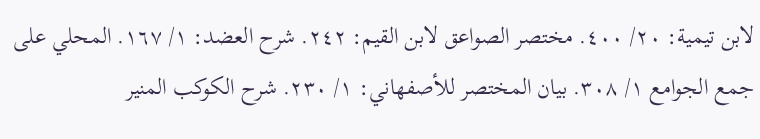لابن تيمية: ٢٠/ ٤٠٠. مختصر الصواعق لابن القيم: ٢٤٢. شرح العضد: ١/ ١٦٧. المحلي على جمع الجوامع ١/ ٣٠٨. بيان المختصر للأصفهاني: ١/ ٢٣٠. شرح الكوكب المنير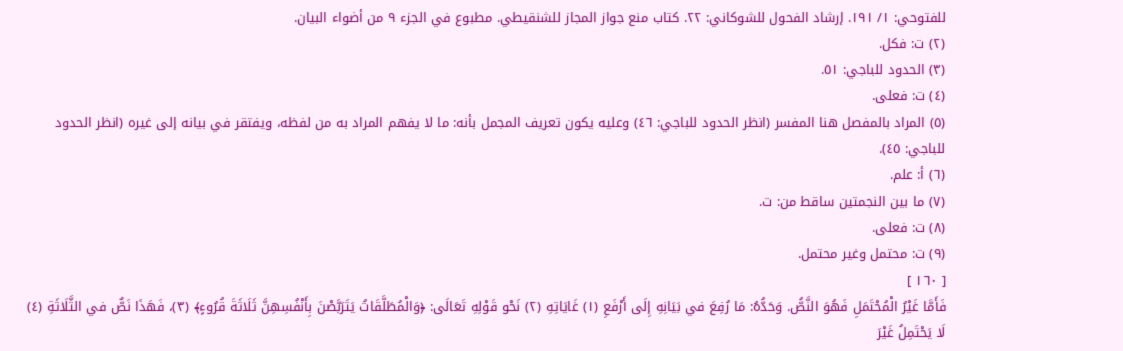للفتوحي: ١/ ١٩١. إرشاد الفحول للشوكاني: ٢٢. كتاب منع جواز المجاز للشنقيطي. مطبوع في الجزء ٩ من أضواء البيان.
(٢) ت: فكل.
(٣) الحدود للباجي: ٥١.
(٤) ت: فعلى.
(٥) المراد بالمفصل هنا المفسر (انظر الحدود للباجي: ٤٦) وعليه يكون تعريف المجمل بأنه: ما لا يفهم المراد به من لفظه، ويفتقر في بيانه إلى غيره (انظر الحدود للباجي: ٤٥).
(٦) أ: علم.
(٧) ما بين النجمتين ساقط من: ت.
(٨) ت: فعلى.
(٩) ت: محتمل وغير محتمل.
[ ١٦٠ ]
فَأَمَّا غَيْرُ الْمُحْتَمَلِ فَهُوَ النَّصُّ. وَحَدُّهُ: مَا رُفِعَ في بَيَانِهِ إِلَى أَرْفَعِ (١) غَايَاتِهِ (٢) نَحْو قَوْلِهِ تَعَالَى: ﴿وَالْمُطَلَّقَاتُ يَتَرَبَّصْنَ بِأَنْفُسِهِنَّ ثَلَاثَةَ قُرُوءٍ﴾ (٣)، فَهَذَا نَصٌّ في الثَّلَاثَةِ (٤) لَا يَحْتَمِلُ غَيْرَ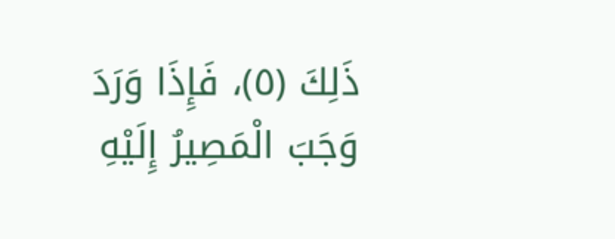ذَلِكَ (٥)، فَإِذَا وَرَدَ وَجَبَ الْمَصِيرُ إِلَيْهِ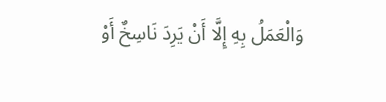وَالْعَمَلُ بِهِ إِلَّا أَنْ يَرِدَ نَاسِخٌ أَوْ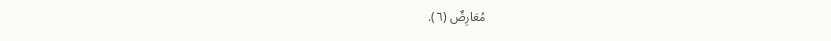مُعَارِضٌ (٦).